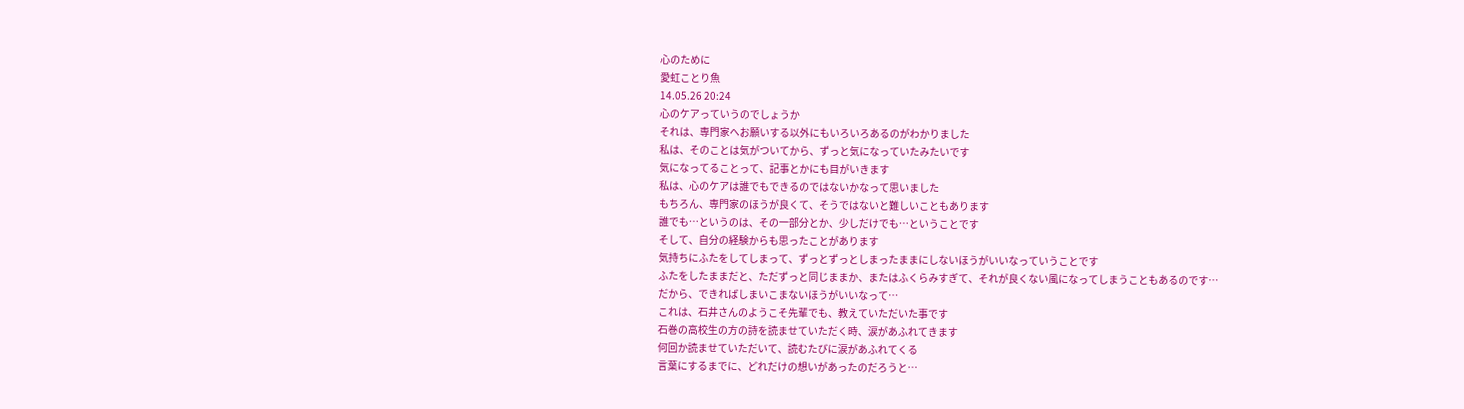心のために
愛虹ことり魚
14.05.26 20:24
心のケアっていうのでしょうか
それは、専門家へお願いする以外にもいろいろあるのがわかりました
私は、そのことは気がついてから、ずっと気になっていたみたいです
気になってることって、記事とかにも目がいきます
私は、心のケアは誰でもできるのではないかなって思いました
もちろん、専門家のほうが良くて、そうではないと難しいこともあります
誰でも…というのは、その一部分とか、少しだけでも…ということです
そして、自分の経験からも思ったことがあります
気持ちにふたをしてしまって、ずっとずっとしまったままにしないほうがいいなっていうことです
ふたをしたままだと、ただずっと同じままか、またはふくらみすぎて、それが良くない風になってしまうこともあるのです…
だから、できればしまいこまないほうがいいなって…
これは、石井さんのようこそ先輩でも、教えていただいた事です
石巻の高校生の方の詩を読ませていただく時、涙があふれてきます
何回か読ませていただいて、読むたびに涙があふれてくる
言葉にするまでに、どれだけの想いがあったのだろうと…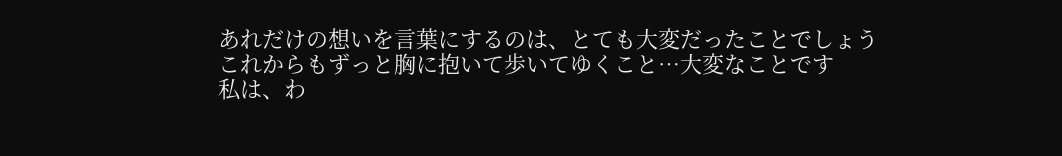あれだけの想いを言葉にするのは、とても大変だったことでしょう
これからもずっと胸に抱いて歩いてゆくこと…大変なことです
私は、わ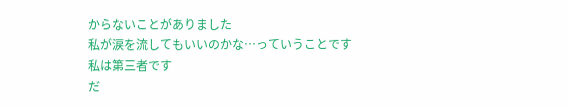からないことがありました
私が涙を流してもいいのかな…っていうことです
私は第三者です
だ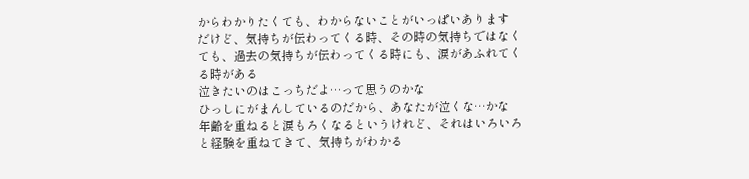からわかりたくても、わからないことがいっぱいあります
だけど、気持ちが伝わってくる時、その時の気持ちではなくても、過去の気持ちが伝わってくる時にも、涙があふれてくる時がある
泣きたいのはこっちだよ…って思うのかな
ひっしにがまんしているのだから、あなたが泣くな…かな
年齢を重ねると涙もろくなるというけれど、それはいろいろと経験を重ねてきて、気持ちがわかる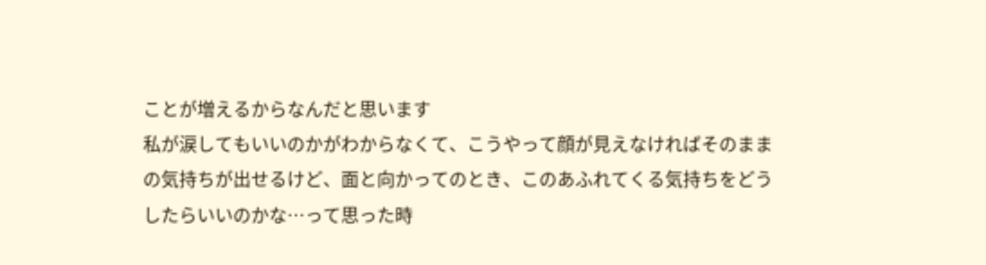ことが増えるからなんだと思います
私が涙してもいいのかがわからなくて、こうやって顔が見えなければそのままの気持ちが出せるけど、面と向かってのとき、このあふれてくる気持ちをどうしたらいいのかな…って思った時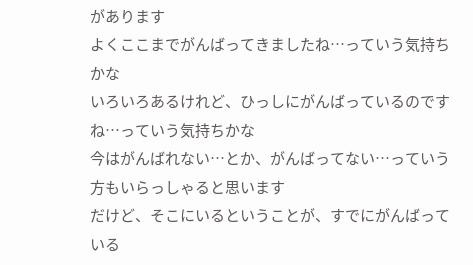があります
よくここまでがんばってきましたね…っていう気持ちかな
いろいろあるけれど、ひっしにがんばっているのですね…っていう気持ちかな
今はがんばれない…とか、がんばってない…っていう方もいらっしゃると思います
だけど、そこにいるということが、すでにがんばっている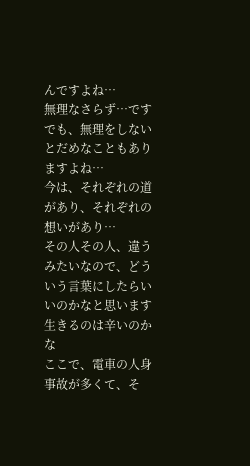んですよね…
無理なさらず…です
でも、無理をしないとだめなこともありますよね…
今は、それぞれの道があり、それぞれの想いがあり…
その人その人、違うみたいなので、どういう言葉にしたらいいのかなと思います
生きるのは辛いのかな
ここで、電車の人身事故が多くて、そ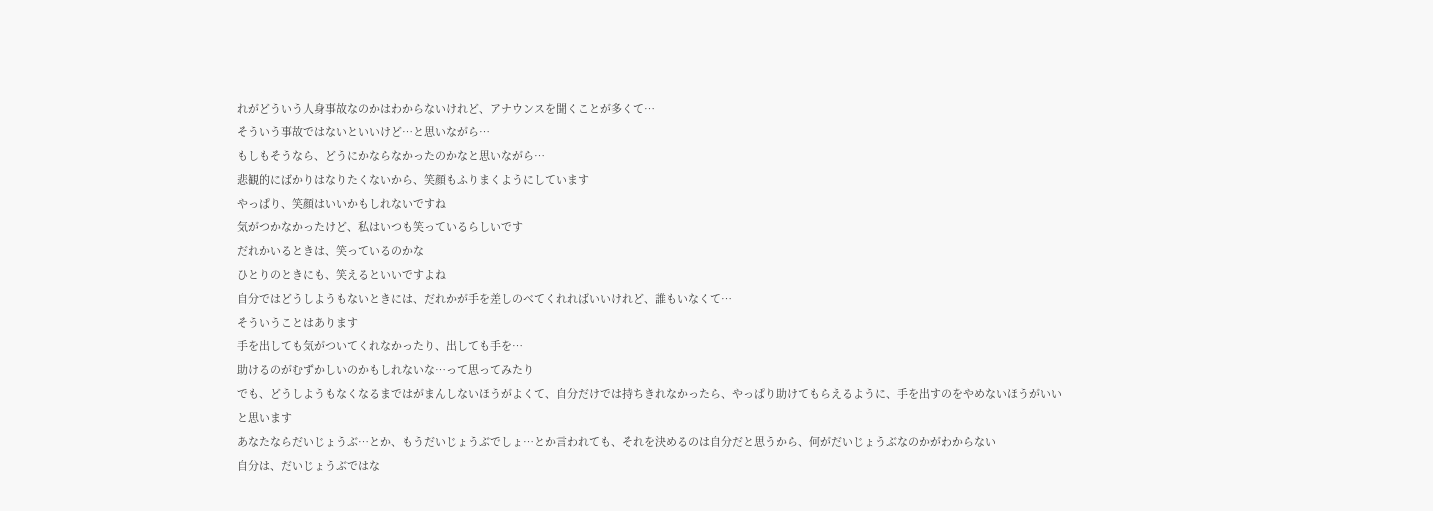れがどういう人身事故なのかはわからないけれど、アナウンスを聞くことが多くて…
そういう事故ではないといいけど…と思いながら…
もしもそうなら、どうにかならなかったのかなと思いながら…
悲観的にばかりはなりたくないから、笑顔もふりまくようにしています
やっぱり、笑顔はいいかもしれないですね
気がつかなかったけど、私はいつも笑っているらしいです
だれかいるときは、笑っているのかな
ひとりのときにも、笑えるといいですよね
自分ではどうしようもないときには、だれかが手を差しのべてくれればいいけれど、誰もいなくて…
そういうことはあります
手を出しても気がついてくれなかったり、出しても手を…
助けるのがむずかしいのかもしれないな…って思ってみたり
でも、どうしようもなくなるまではがまんしないほうがよくて、自分だけでは持ちきれなかったら、やっぱり助けてもらえるように、手を出すのをやめないほうがいいと思います
あなたならだいじょうぶ…とか、もうだいじょうぶでしょ…とか言われても、それを決めるのは自分だと思うから、何がだいじょうぶなのかがわからない
自分は、だいじょうぶではな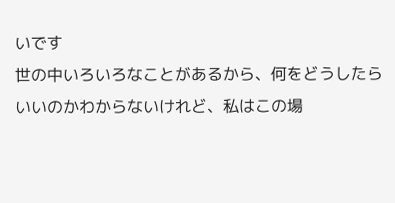いです
世の中いろいろなことがあるから、何をどうしたらいいのかわからないけれど、私はこの場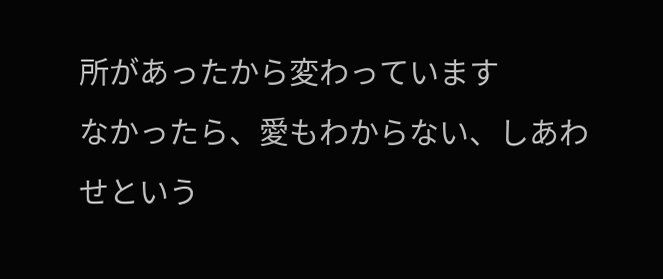所があったから変わっています
なかったら、愛もわからない、しあわせという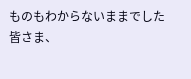ものもわからないままでした
皆さま、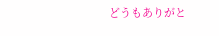どうもありがと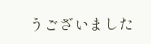うございました